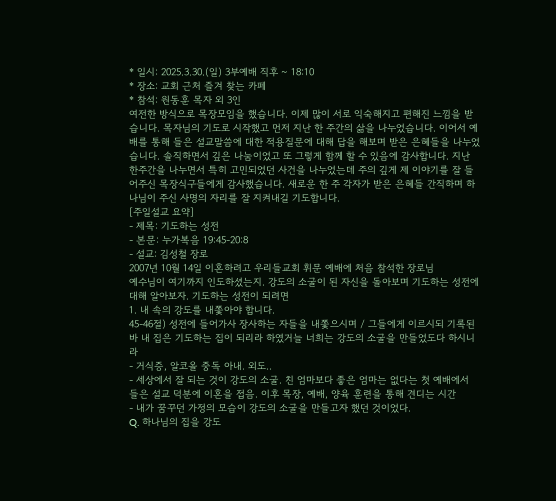* 일시: 2025.3.30.(일) 3부예배 직후 ~ 18:10
* 장소: 교회 근처 즐겨 찾는 카페
* 참석: 원동훈 목자 외 3인
여전한 방식으로 목장모임을 했습니다. 이제 많이 서로 익숙해지고 편해진 느낌을 받습니다. 목자님의 기도로 시작했고 먼저 지난 한 주간의 삶을 나누었습니다. 이어서 예배를 통해 들은 설교말씀에 대한 적용질문에 대해 답을 해보며 받은 은혜들을 나누었습니다. 솔직하면서 깊은 나눔이었고 또 그렇게 함께 할 수 있음에 감사합니다. 지난 한주간을 나누면서 특히 고민되었던 사건을 나누었는데 주의 깊게 제 이야기를 잘 들어주신 목장식구들에게 감사했습니다. 새로운 한 주 각자가 받은 은혜들 간직하며 하나님이 주신 사명의 자리를 잘 지켜내길 기도합니다.
[주일설교 요약]
- 제목: 기도하는 성전
- 본문: 누가복음 19:45-20:8
- 설교: 김성철 장로
2007년 10월 14일 이혼하려고 우리들교회 휘문 예배에 처음 참석한 장로님
예수님이 여기까지 인도하셨는지. 강도의 소굴이 된 자신을 돌아보며 기도하는 성전에 대해 알아보자. 기도하는 성전이 되려면
1. 내 속의 강도를 내쫓아야 합니다.
45-46절) 성전에 들어가사 장사하는 자들을 내쫓으시며 / 그들에게 이르시되 기록된 바 내 집은 기도하는 집이 되리라 하였거늘 너희는 강도의 소굴을 만들었도다 하시니라
- 거식증, 알코올 중독 아내. 외도..
- 세상에서 잘 되는 것이 강도의 소굴. 친 엄마보다 좋은 엄마는 없다는 첫 예배에서 들은 설교 덕분에 이혼을 접음. 이후 목장, 예배, 양육 훈련을 통해 견디는 시간
- 내가 꿈꾸던 가정의 모습이 강도의 소굴을 만들고자 했던 것이었다.
Q. 하나님의 집을 강도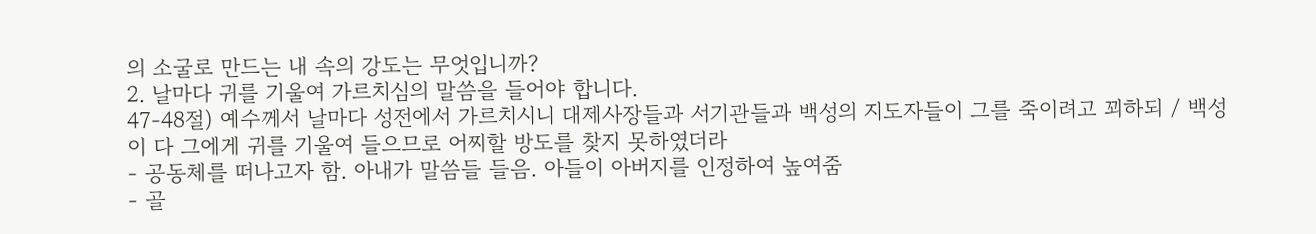의 소굴로 만드는 내 속의 강도는 무엇입니까?
2. 날마다 귀를 기울여 가르치심의 말씀을 들어야 합니다.
47-48절) 예수께서 날마다 성전에서 가르치시니 대제사장들과 서기관들과 백성의 지도자들이 그를 죽이려고 꾀하되 / 백성이 다 그에게 귀를 기울여 들으므로 어찌할 방도를 찾지 못하였더라
- 공동체를 떠나고자 함. 아내가 말씀들 들음. 아들이 아버지를 인정하여 높여줌
- 골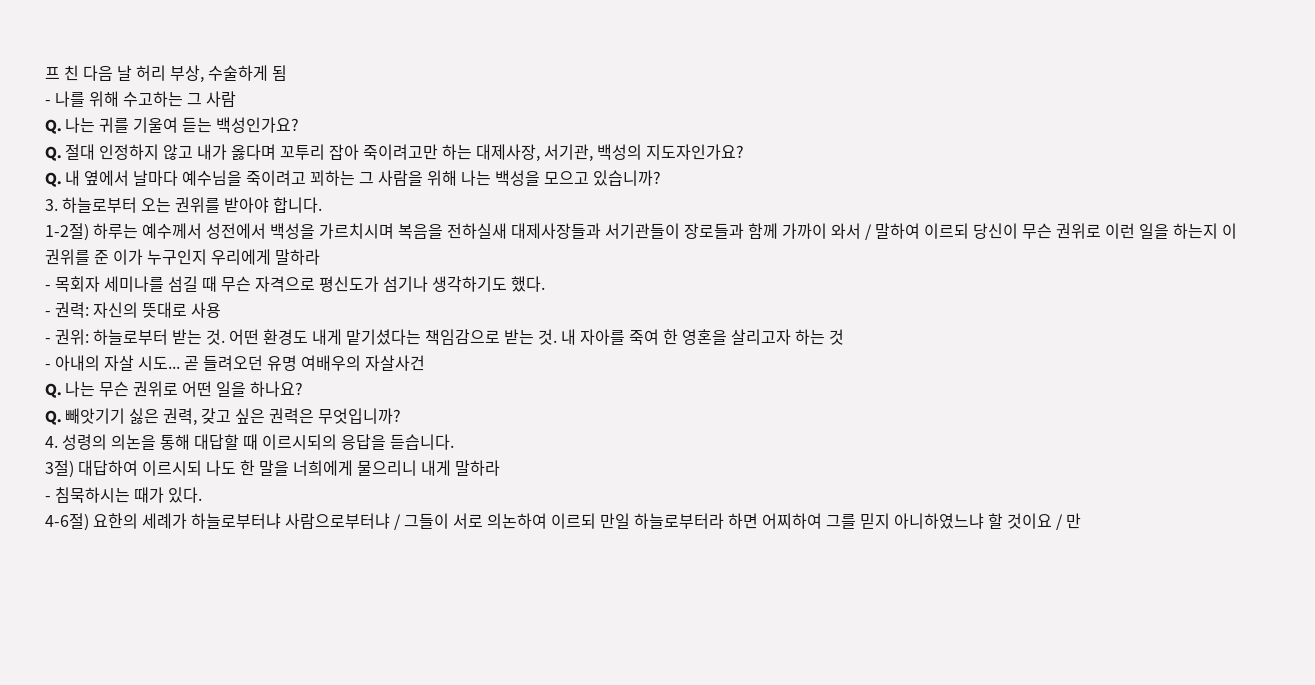프 친 다음 날 허리 부상, 수술하게 됨
- 나를 위해 수고하는 그 사람
Q. 나는 귀를 기울여 듣는 백성인가요?
Q. 절대 인정하지 않고 내가 옳다며 꼬투리 잡아 죽이려고만 하는 대제사장, 서기관, 백성의 지도자인가요?
Q. 내 옆에서 날마다 예수님을 죽이려고 꾀하는 그 사람을 위해 나는 백성을 모으고 있습니까?
3. 하늘로부터 오는 권위를 받아야 합니다.
1-2절) 하루는 예수께서 성전에서 백성을 가르치시며 복음을 전하실새 대제사장들과 서기관들이 장로들과 함께 가까이 와서 / 말하여 이르되 당신이 무슨 권위로 이런 일을 하는지 이 권위를 준 이가 누구인지 우리에게 말하라
- 목회자 세미나를 섬길 때 무슨 자격으로 평신도가 섬기나 생각하기도 했다.
- 권력: 자신의 뜻대로 사용
- 권위: 하늘로부터 받는 것. 어떤 환경도 내게 맡기셨다는 책임감으로 받는 것. 내 자아를 죽여 한 영혼을 살리고자 하는 것
- 아내의 자살 시도... 곧 들려오던 유명 여배우의 자살사건
Q. 나는 무슨 권위로 어떤 일을 하나요?
Q. 빼앗기기 싫은 권력, 갖고 싶은 권력은 무엇입니까?
4. 성령의 의논을 통해 대답할 때 이르시되의 응답을 듣습니다.
3절) 대답하여 이르시되 나도 한 말을 너희에게 물으리니 내게 말하라
- 침묵하시는 때가 있다.
4-6절) 요한의 세례가 하늘로부터냐 사람으로부터냐 / 그들이 서로 의논하여 이르되 만일 하늘로부터라 하면 어찌하여 그를 믿지 아니하였느냐 할 것이요 / 만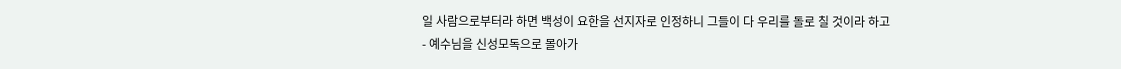일 사람으로부터라 하면 백성이 요한을 선지자로 인정하니 그들이 다 우리를 돌로 칠 것이라 하고
- 예수님을 신성모독으로 몰아가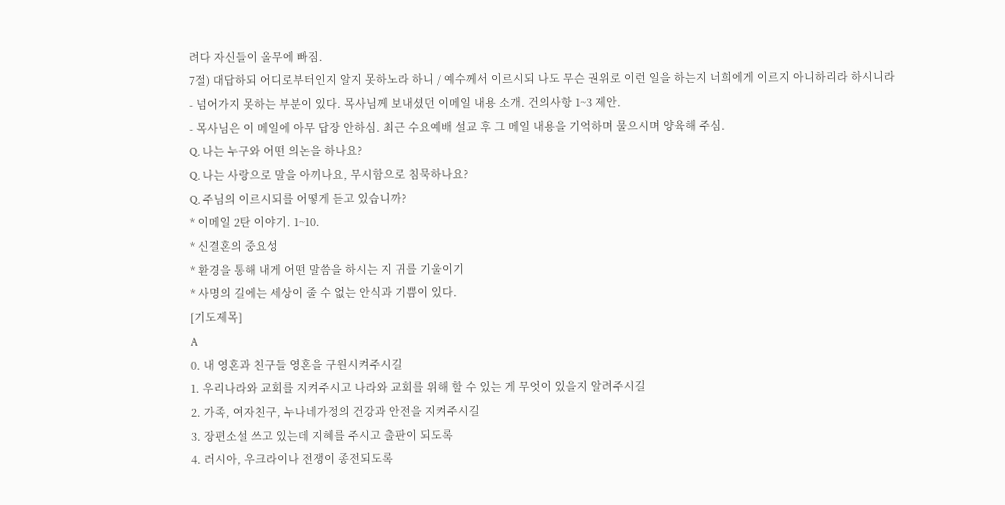려다 자신들이 올무에 빠짐.
7절) 대답하되 어디로부터인지 알지 못하노라 하니 / 예수께서 이르시되 나도 무슨 권위로 이런 일을 하는지 너희에게 이르지 아니하리라 하시니라
- 넘어가지 못하는 부분이 있다. 목사님께 보내셨던 이메일 내용 소개. 건의사항 1~3 제안.
- 목사님은 이 메일에 아무 답장 안하심. 최근 수요예배 설교 후 그 메일 내용을 기억하며 물으시며 양육해 주심.
Q. 나는 누구와 어떤 의논을 하나요?
Q. 나는 사랑으로 말을 아끼나요, 무시함으로 침묵하나요?
Q. 주님의 이르시되를 어떻게 듣고 있습니까?
* 이메일 2탄 이야기. 1~10.
* 신결혼의 중요성
* 환경을 통해 내게 어떤 말씀을 하시는 지 귀를 기울이기
* 사명의 길에는 세상이 줄 수 없는 안식과 기쁨이 있다.
[기도제목]
A
0. 내 영혼과 친구들 영혼을 구원시켜주시길
1. 우리나라와 교회를 지켜주시고 나라와 교회를 위해 할 수 있는 게 무엇이 있을지 알려주시길
2. 가족, 여자친구, 누나네가정의 건강과 안전을 지켜주시길
3. 장편소설 쓰고 있는데 지혜를 주시고 출판이 되도록
4. 러시아, 우크라이나 전쟁이 종전되도록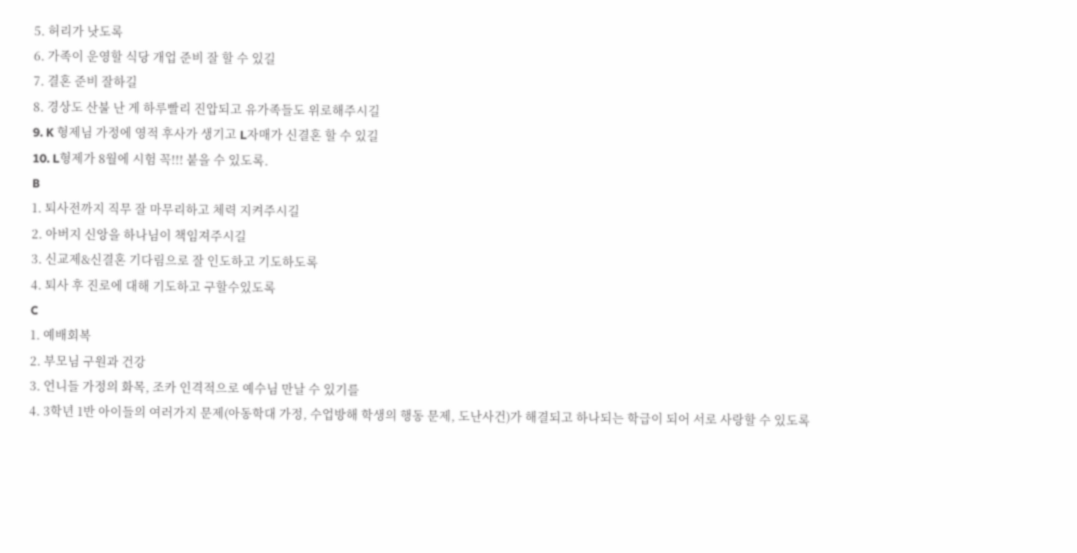5. 허리가 낫도록
6. 가족이 운영할 식당 개업 준비 잘 할 수 있길
7. 결혼 준비 잘하길
8. 경상도 산불 난 게 하루빨리 진압되고 유가족들도 위로해주시길
9. K 형제님 가정에 영적 후사가 생기고 L자매가 신결혼 할 수 있길
10. L형제가 8월에 시험 꼭!!! 붙을 수 있도록.
B
1. 퇴사전까지 직무 잘 마무리하고 체력 지켜주시길
2. 아버지 신앙을 하나님이 책임져주시길
3. 신교제&신결혼 기다림으로 잘 인도하고 기도하도록
4. 퇴사 후 진로에 대해 기도하고 구할수있도록
C
1. 예배회복
2. 부모님 구원과 건강
3. 언니들 가정의 화목, 조카 인격적으로 예수님 만날 수 있기를
4. 3학년 1반 아이들의 여러가지 문제(아동학대 가정, 수업방해 학생의 행동 문제, 도난사건)가 해결되고 하나되는 학급이 되어 서로 사랑할 수 있도록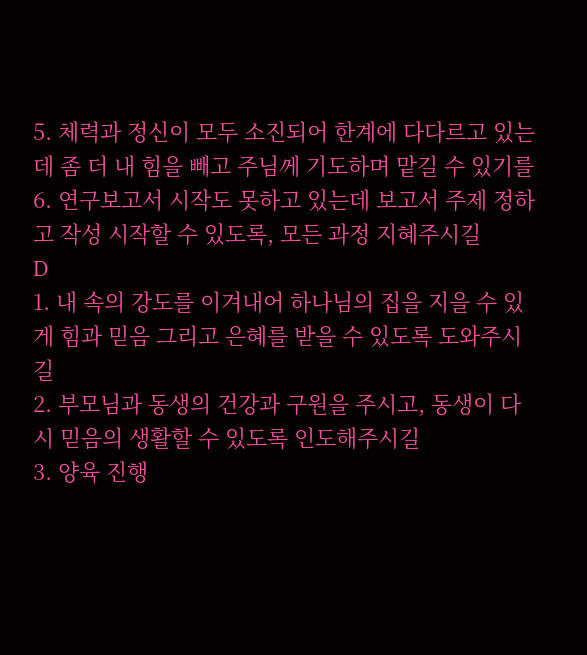5. 체력과 정신이 모두 소진되어 한계에 다다르고 있는데 좀 더 내 힘을 빼고 주님께 기도하며 맡길 수 있기를
6. 연구보고서 시작도 못하고 있는데 보고서 주제 정하고 작성 시작할 수 있도록, 모든 과정 지혜주시길
D
1. 내 속의 강도를 이겨내어 하나님의 집을 지을 수 있게 힘과 믿음 그리고 은혜를 받을 수 있도록 도와주시길
2. 부모님과 동생의 건강과 구원을 주시고, 동생이 다시 믿음의 생활할 수 있도록 인도해주시길
3. 양육 진행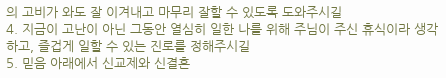의 고비가 와도 잘 이겨내고 마무리 잘할 수 있도록 도와주시길
4. 지금이 고난이 아닌 그동안 열심히 일한 나를 위해 주님이 주신 휴식이라 생각하고, 즐겁게 일할 수 있는 진로를 정해주시길
5. 믿음 아래에서 신교제와 신결혼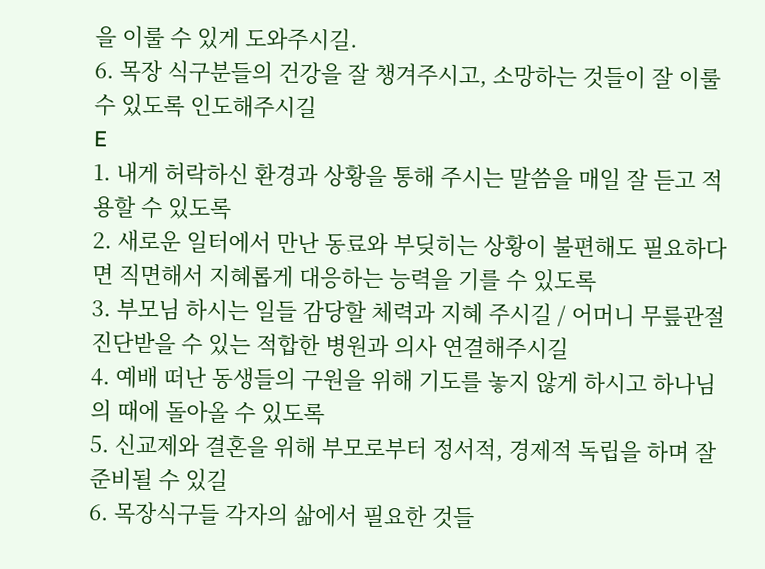을 이룰 수 있게 도와주시길.
6. 목장 식구분들의 건강을 잘 챙겨주시고, 소망하는 것들이 잘 이룰 수 있도록 인도해주시길
E
1. 내게 허락하신 환경과 상황을 통해 주시는 말씀을 매일 잘 듣고 적용할 수 있도록
2. 새로운 일터에서 만난 동료와 부딪히는 상황이 불편해도 필요하다면 직면해서 지혜롭게 대응하는 능력을 기를 수 있도록
3. 부모님 하시는 일들 감당할 체력과 지혜 주시길 / 어머니 무릎관절 진단받을 수 있는 적합한 병원과 의사 연결해주시길
4. 예배 떠난 동생들의 구원을 위해 기도를 놓지 않게 하시고 하나님의 때에 돌아올 수 있도록
5. 신교제와 결혼을 위해 부모로부터 정서적, 경제적 독립을 하며 잘 준비될 수 있길
6. 목장식구들 각자의 삶에서 필요한 것들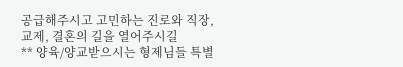공급해주시고 고민하는 진로와 직장, 교제, 결혼의 길을 열어주시길
** 양육/양교받으시는 형제님들 특별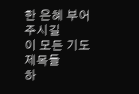한 은혜 부어주시길
이 모든 기도제목들
하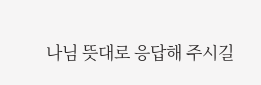나님 뜻대로 응답해 주시길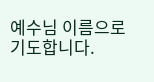예수님 이름으로 기도합니다.